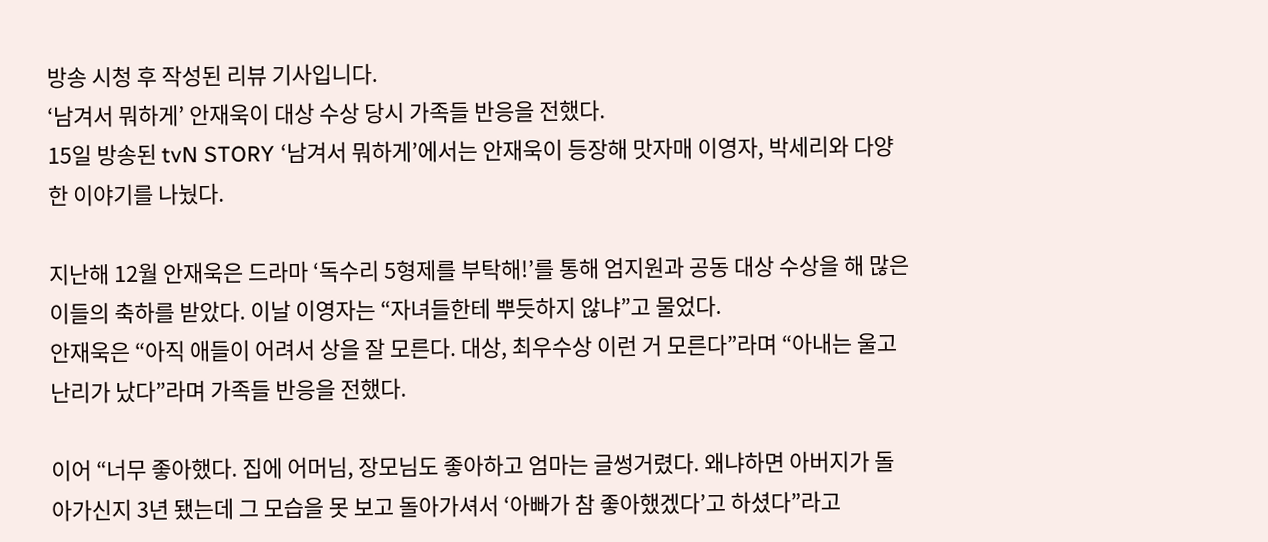방송 시청 후 작성된 리뷰 기사입니다.
‘남겨서 뭐하게’ 안재욱이 대상 수상 당시 가족들 반응을 전했다.
15일 방송된 tvN STORY ‘남겨서 뭐하게’에서는 안재욱이 등장해 맛자매 이영자, 박세리와 다양한 이야기를 나눴다.

지난해 12월 안재욱은 드라마 ‘독수리 5형제를 부탁해!’를 통해 엄지원과 공동 대상 수상을 해 많은 이들의 축하를 받았다. 이날 이영자는 “자녀들한테 뿌듯하지 않냐”고 물었다.
안재욱은 “아직 애들이 어려서 상을 잘 모른다. 대상, 최우수상 이런 거 모른다”라며 “아내는 울고 난리가 났다”라며 가족들 반응을 전했다.

이어 “너무 좋아했다. 집에 어머님, 장모님도 좋아하고 엄마는 글썽거렸다. 왜냐하면 아버지가 돌아가신지 3년 됐는데 그 모습을 못 보고 돌아가셔서 ‘아빠가 참 좋아했겠다’고 하셨다”라고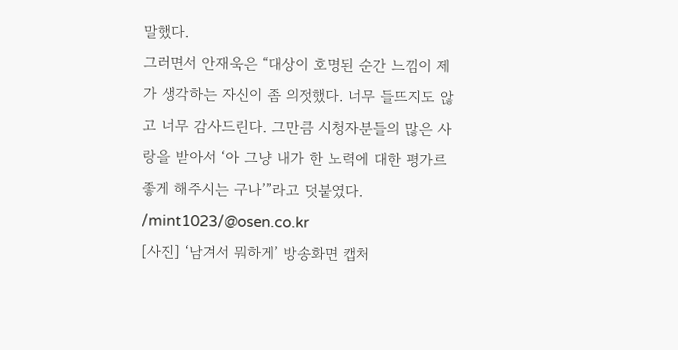말했다.
그러면서 안재욱은 “대상이 호명된 순간 느낌이 제가 생각하는 자신이 좀 의젓했다. 너무 들뜨지도 않고 너무 감사드린다. 그만큼 시청자분들의 많은 사랑을 받아서 ‘아 그냥 내가 한 노력에 대한 평가르 좋게 해주시는 구나’”라고 덧붙였다.
/mint1023/@osen.co.kr
[사진] ‘남겨서 뭐하게’ 방송화면 캡처